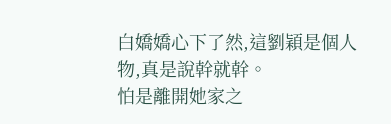白嬌嬌心下了然,這劉穎是個人物,真是說幹就幹。
怕是離開她家之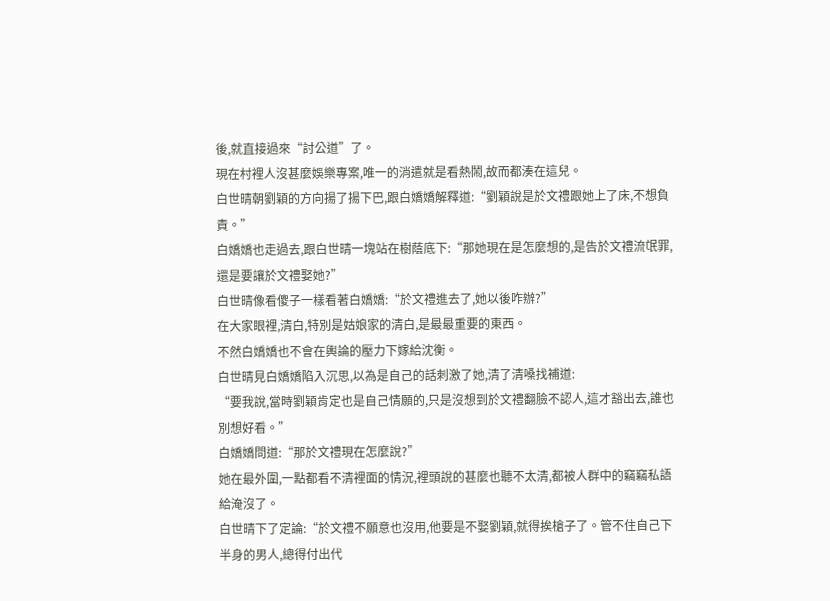後,就直接過來“討公道”了。
現在村裡人沒甚麼娛樂專案,唯一的消遣就是看熱鬧,故而都湊在這兒。
白世晴朝劉穎的方向揚了揚下巴,跟白嬌嬌解釋道:“劉穎說是於文禮跟她上了床,不想負責。”
白嬌嬌也走過去,跟白世晴一塊站在樹蔭底下:“那她現在是怎麼想的,是告於文禮流氓罪,還是要讓於文禮娶她?”
白世晴像看傻子一樣看著白嬌嬌:“於文禮進去了,她以後咋辦?”
在大家眼裡,清白,特別是姑娘家的清白,是最最重要的東西。
不然白嬌嬌也不會在輿論的壓力下嫁給沈衡。
白世晴見白嬌嬌陷入沉思,以為是自己的話刺激了她,清了清嗓找補道:
“要我說,當時劉穎肯定也是自己情願的,只是沒想到於文禮翻臉不認人,這才豁出去,誰也別想好看。”
白嬌嬌問道:“那於文禮現在怎麼說?”
她在最外圍,一點都看不清裡面的情況,裡頭說的甚麼也聽不太清,都被人群中的竊竊私語給淹沒了。
白世晴下了定論:“於文禮不願意也沒用,他要是不娶劉穎,就得挨槍子了。管不住自己下半身的男人,總得付出代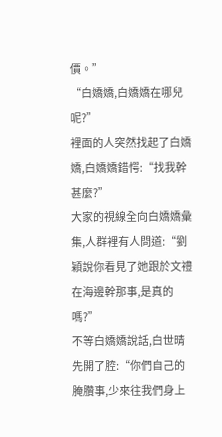價。”
“白嬌嬌,白嬌嬌在哪兒呢?”
裡面的人突然找起了白嬌嬌,白嬌嬌錯愕:“找我幹甚麼?”
大家的視線全向白嬌嬌彙集,人群裡有人問道:“劉穎說你看見了她跟於文禮在海邊幹那事,是真的嗎?”
不等白嬌嬌說話,白世晴先開了腔:“你們自己的腌臢事,少來往我們身上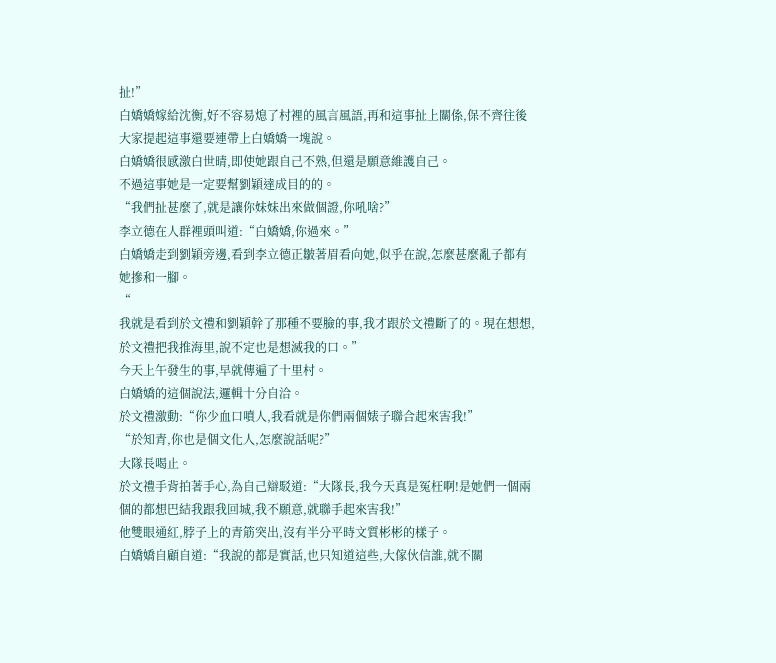扯!”
白嬌嬌嫁給沈衡,好不容易熄了村裡的風言風語,再和這事扯上關係,保不齊往後大家提起這事還要連帶上白嬌嬌一塊說。
白嬌嬌很感激白世晴,即使她跟自己不熟,但還是願意維護自己。
不過這事她是一定要幫劉穎達成目的的。
“我們扯甚麼了,就是讓你妹妹出來做個證,你吼啥?”
李立德在人群裡頭叫道:“白嬌嬌,你過來。”
白嬌嬌走到劉穎旁邊,看到李立德正皺著眉看向她,似乎在說,怎麼甚麼亂子都有她摻和一腳。
“
我就是看到於文禮和劉穎幹了那種不要臉的事,我才跟於文禮斷了的。現在想想,於文禮把我推海里,說不定也是想滅我的口。”
今天上午發生的事,早就傳遍了十里村。
白嬌嬌的這個說法,邏輯十分自洽。
於文禮激動:“你少血口噴人,我看就是你們兩個婊子聯合起來害我!”
“於知青,你也是個文化人,怎麼說話呢?”
大隊長喝止。
於文禮手背拍著手心,為自己辯駁道:“大隊長,我今天真是冤枉啊!是她們一個兩個的都想巴結我跟我回城,我不願意,就聯手起來害我!”
他雙眼通紅,脖子上的青筋突出,沒有半分平時文質彬彬的樣子。
白嬌嬌自顧自道:“我說的都是實話,也只知道這些,大傢伙信誰,就不關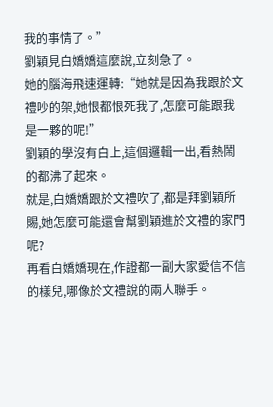我的事情了。”
劉穎見白嬌嬌這麼說,立刻急了。
她的腦海飛速運轉:“她就是因為我跟於文禮吵的架,她恨都恨死我了,怎麼可能跟我是一夥的呢!”
劉穎的學沒有白上,這個邏輯一出,看熱鬧的都沸了起來。
就是,白嬌嬌跟於文禮吹了,都是拜劉穎所賜,她怎麼可能還會幫劉穎進於文禮的家門呢?
再看白嬌嬌現在,作證都一副大家愛信不信的樣兒,哪像於文禮說的兩人聯手。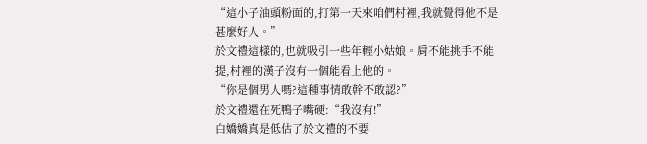“這小子油頭粉面的,打第一天來咱們村裡,我就覺得他不是甚麼好人。”
於文禮這樣的,也就吸引一些年輕小姑娘。肩不能挑手不能提,村裡的漢子沒有一個能看上他的。
“你是個男人嗎?這種事情敢幹不敢認?”
於文禮還在死鴨子嘴硬:“我沒有!”
白嬌嬌真是低估了於文禮的不要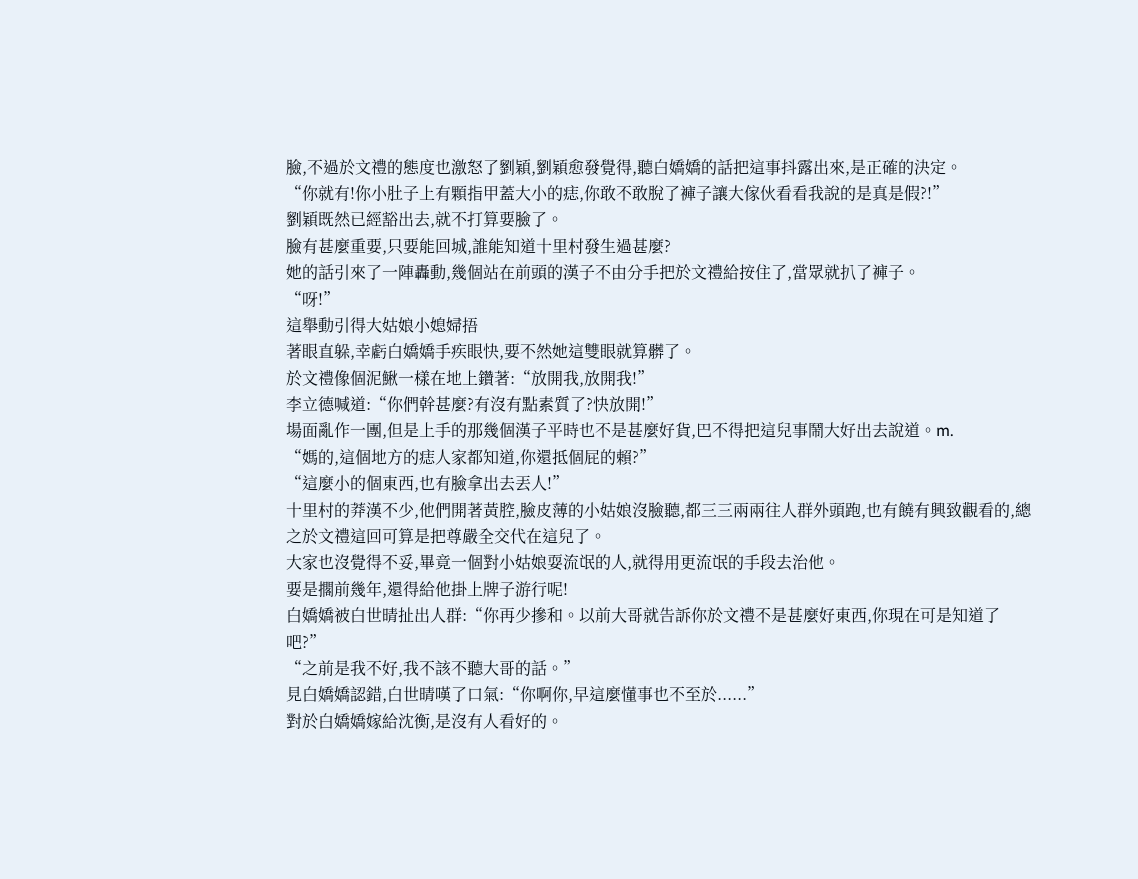臉,不過於文禮的態度也激怒了劉穎,劉穎愈發覺得,聽白嬌嬌的話把這事抖露出來,是正確的決定。
“你就有!你小肚子上有顆指甲蓋大小的痣,你敢不敢脫了褲子讓大傢伙看看我說的是真是假?!”
劉穎既然已經豁出去,就不打算要臉了。
臉有甚麼重要,只要能回城,誰能知道十里村發生過甚麼?
她的話引來了一陣轟動,幾個站在前頭的漢子不由分手把於文禮給按住了,當眾就扒了褲子。
“呀!”
這舉動引得大姑娘小媳婦捂
著眼直躲,幸虧白嬌嬌手疾眼快,要不然她這雙眼就算髒了。
於文禮像個泥鰍一樣在地上鑽著:“放開我,放開我!”
李立德喊道:“你們幹甚麼?有沒有點素質了?快放開!”
場面亂作一團,但是上手的那幾個漢子平時也不是甚麼好貨,巴不得把這兒事鬧大好出去說道。m.
“媽的,這個地方的痣人家都知道,你還抵個屁的賴?”
“這麼小的個東西,也有臉拿出去丟人!”
十里村的莽漢不少,他們開著黃腔,臉皮薄的小姑娘沒臉聽,都三三兩兩往人群外頭跑,也有饒有興致觀看的,總之於文禮這回可算是把尊嚴全交代在這兒了。
大家也沒覺得不妥,畢竟一個對小姑娘耍流氓的人,就得用更流氓的手段去治他。
要是擱前幾年,還得給他掛上牌子游行呢!
白嬌嬌被白世晴扯出人群:“你再少摻和。以前大哥就告訴你於文禮不是甚麼好東西,你現在可是知道了吧?”
“之前是我不好,我不該不聽大哥的話。”
見白嬌嬌認錯,白世晴嘆了口氣:“你啊你,早這麼懂事也不至於......”
對於白嬌嬌嫁給沈衡,是沒有人看好的。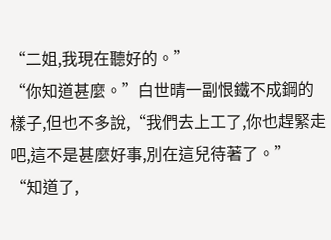“二姐,我現在聽好的。”
“你知道甚麼。”白世晴一副恨鐵不成鋼的樣子,但也不多說,“我們去上工了,你也趕緊走吧,這不是甚麼好事,別在這兒待著了。”
“知道了,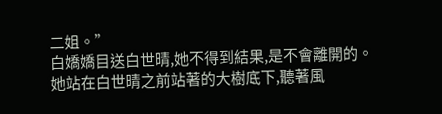二姐。”
白嬌嬌目送白世晴,她不得到結果,是不會離開的。
她站在白世晴之前站著的大樹底下,聽著風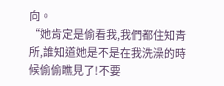向。
“她肯定是偷看我,我們都住知青所,誰知道她是不是在我洗澡的時候偷偷瞧見了!不要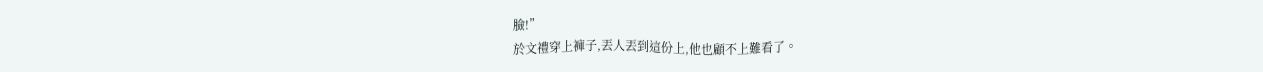臉!”
於文禮穿上褲子,丟人丟到這份上,他也顧不上難看了。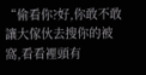“偷看你?好,你敢不敢讓大傢伙去搜你的被窩,看看裡頭有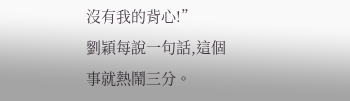沒有我的背心!”
劉穎每說一句話,這個事就熱鬧三分。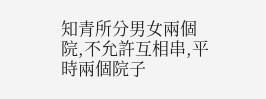知青所分男女兩個院,不允許互相串,平時兩個院子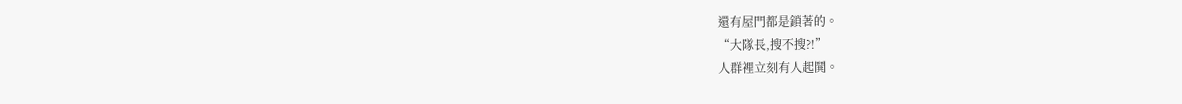還有屋門都是鎖著的。
“大隊長,搜不搜?!”
人群裡立刻有人起鬨。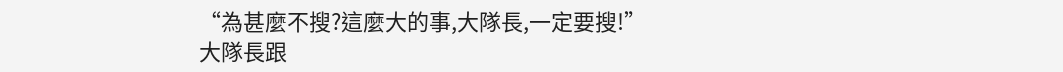“為甚麼不搜?這麼大的事,大隊長,一定要搜!”
大隊長跟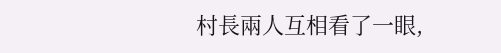村長兩人互相看了一眼,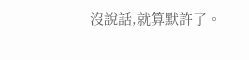沒說話,就算默許了。